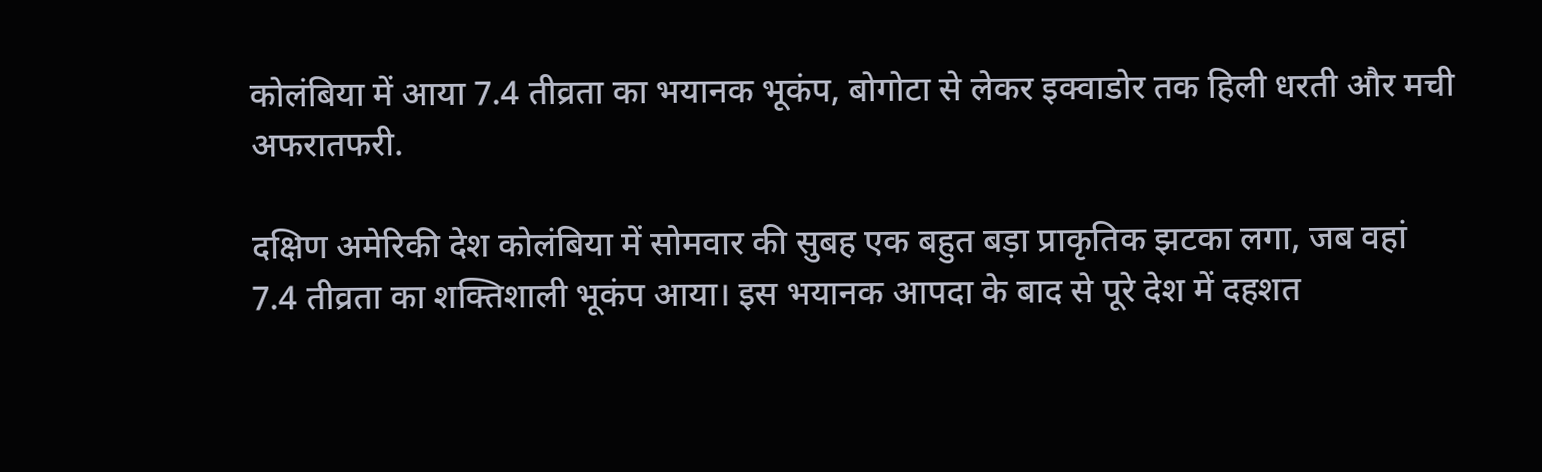कोलंबिया में आया 7.4 तीव्रता का भयानक भूकंप, बोगोटा से लेकर इक्वाडोर तक हिली धरती और मची अफरातफरी.

दक्षिण अमेरिकी देश कोलंबिया में सोमवार की सुबह एक बहुत बड़ा प्राकृतिक झटका लगा, जब वहां 7.4 तीव्रता का शक्तिशाली भूकंप आया। इस भयानक आपदा के बाद से पूरे देश में दहशत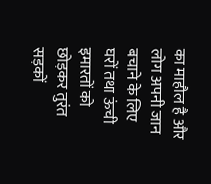का माहौल है और लोग अपनी जान बचाने के लिए घरों तथा ऊंची इमारतों को छोड़कर तुरंत सड़कों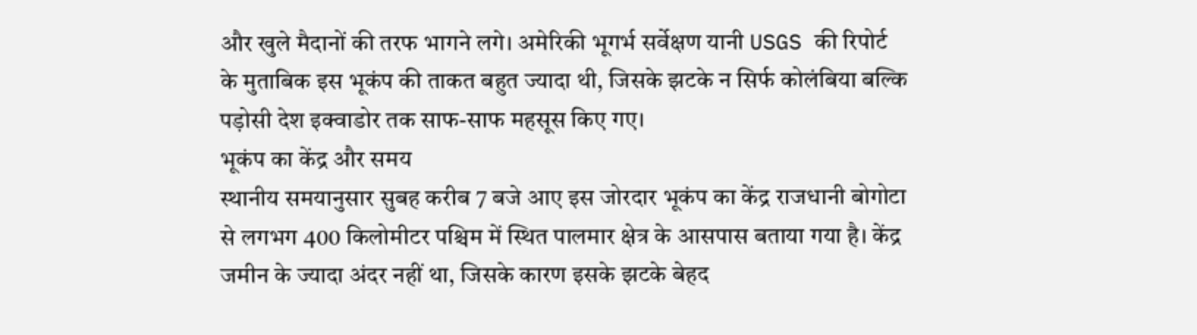और खुले मैदानों की तरफ भागने लगे। अमेरिकी भूगर्भ सर्वेक्षण यानी USGS की रिपोर्ट के मुताबिक इस भूकंप की ताकत बहुत ज्यादा थी, जिसके झटके न सिर्फ कोलंबिया बल्कि पड़ोसी देश इक्वाडोर तक साफ-साफ महसूस किए गए।
भूकंप का केंद्र और समय
स्थानीय समयानुसार सुबह करीब 7 बजे आए इस जोरदार भूकंप का केंद्र राजधानी बोगोटा से लगभग 400 किलोमीटर पश्चिम में स्थित पालमार क्षेत्र के आसपास बताया गया है। केंद्र जमीन के ज्यादा अंदर नहीं था, जिसके कारण इसके झटके बेहद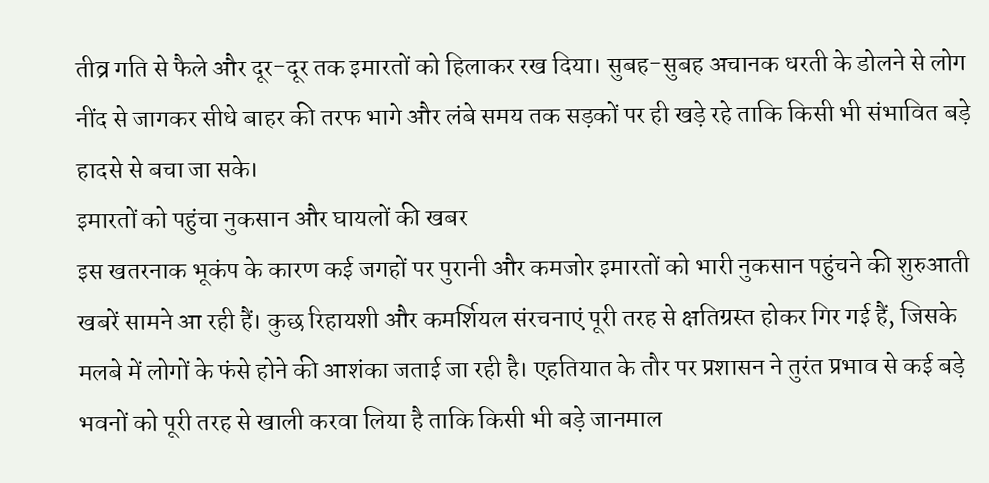तीव्र गति से फैले और दूर-दूर तक इमारतों को हिलाकर रख दिया। सुबह-सुबह अचानक धरती के डोलने से लोग नींद से जागकर सीधे बाहर की तरफ भागे और लंबे समय तक सड़कों पर ही खड़े रहे ताकि किसी भी संभावित बड़े हादसे से बचा जा सके।
इमारतों को पहुंचा नुकसान और घायलों की खबर
इस खतरनाक भूकंप के कारण कई जगहों पर पुरानी और कमजोर इमारतों को भारी नुकसान पहुंचने की शुरुआती खबरें सामने आ रही हैं। कुछ रिहायशी और कमर्शियल संरचनाएं पूरी तरह से क्षतिग्रस्त होकर गिर गई हैं, जिसके मलबे में लोगों के फंसे होने की आशंका जताई जा रही है। एहतियात के तौर पर प्रशासन ने तुरंत प्रभाव से कई बड़े भवनों को पूरी तरह से खाली करवा लिया है ताकि किसी भी बड़े जानमाल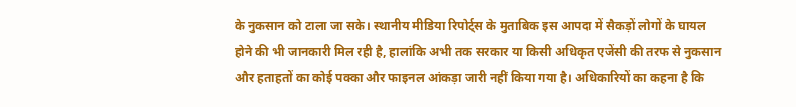के नुकसान को टाला जा सके। स्थानीय मीडिया रिपोर्ट्स के मुताबिक इस आपदा में सैकड़ों लोगों के घायल होने की भी जानकारी मिल रही है, हालांकि अभी तक सरकार या किसी अधिकृत एजेंसी की तरफ से नुकसान और हताहतों का कोई पक्का और फाइनल आंकड़ा जारी नहीं किया गया है। अधिकारियों का कहना है कि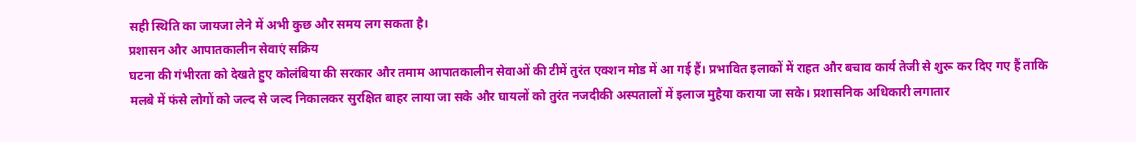सही स्थिति का जायजा लेने में अभी कुछ और समय लग सकता है।
प्रशासन और आपातकालीन सेवाएं सक्रिय
घटना की गंभीरता को देखते हुए कोलंबिया की सरकार और तमाम आपातकालीन सेवाओं की टीमें तुरंत एक्शन मोड में आ गई हैं। प्रभावित इलाकों में राहत और बचाव कार्य तेजी से शुरू कर दिए गए हैं ताकि मलबे में फंसे लोगों को जल्द से जल्द निकालकर सुरक्षित बाहर लाया जा सके और घायलों को तुरंत नजदीकी अस्पतालों में इलाज मुहैया कराया जा सके। प्रशासनिक अधिकारी लगातार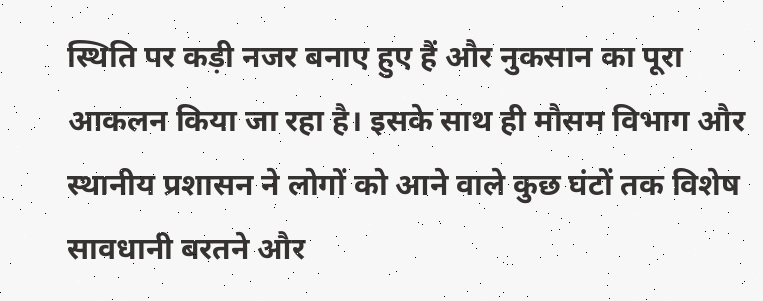स्थिति पर कड़ी नजर बनाए हुए हैं और नुकसान का पूरा आकलन किया जा रहा है। इसके साथ ही मौसम विभाग और स्थानीय प्रशासन ने लोगों को आने वाले कुछ घंटों तक विशेष सावधानी बरतने और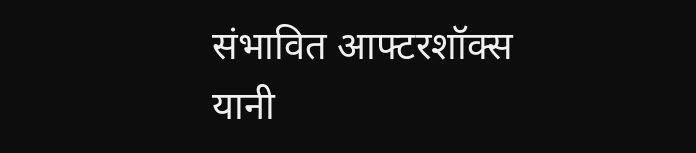संभावित आफ्टरशॉक्स यानी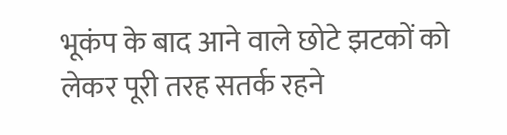भूकंप के बाद आने वाले छोटे झटकों को लेकर पूरी तरह सतर्क रहने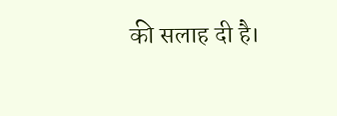की सलाह दी है।